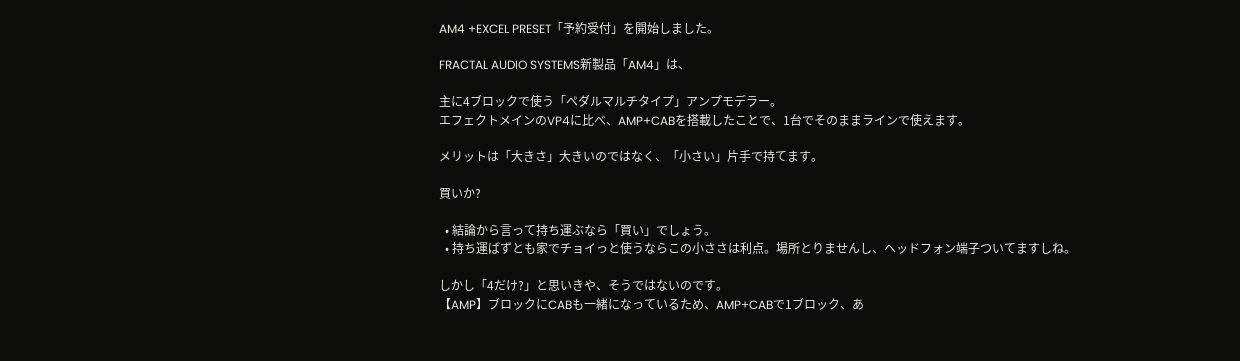AM4 +EXCEL PRESET「予約受付」を開始しました。

FRACTAL AUDIO SYSTEMS新製品「AM4」は、

主に4ブロックで使う「ペダルマルチタイプ」アンプモデラー。
エフェクトメインのVP4に比べ、AMP+CABを搭載したことで、1台でそのままラインで使えます。

メリットは「大きさ」大きいのではなく、「小さい」片手で持てます。

買いか?

  • 結論から言って持ち運ぶなら「買い」でしょう。
  • 持ち運ばずとも家でチョイっと使うならこの小ささは利点。場所とりませんし、ヘッドフォン端子ついてますしね。

しかし「4だけ?」と思いきや、そうではないのです。
【AMP】ブロックにCABも一緒になっているため、AMP+CABで1ブロック、あ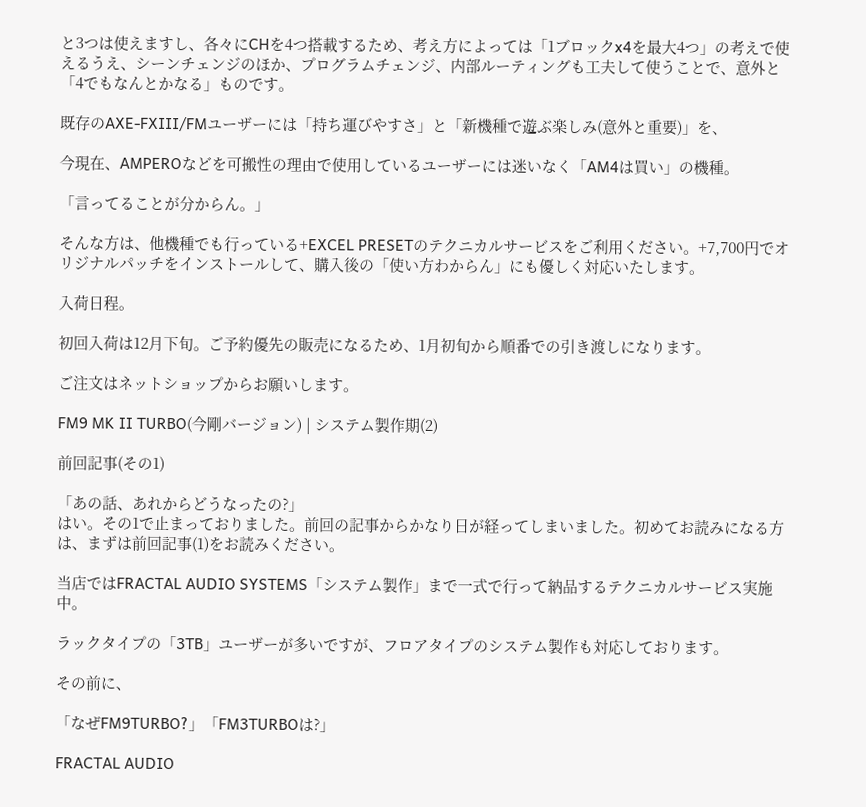と3つは使えますし、各々にCHを4つ搭載するため、考え方によっては「1ブロックx4を最大4つ」の考えで使えるうえ、シーンチェンジのほか、プログラムチェンジ、内部ルーティングも工夫して使うことで、意外と「4でもなんとかなる」ものです。

既存のAXE-FXIII/FMユーザーには「持ち運びやすさ」と「新機種で遊ぶ楽しみ(意外と重要)」を、

今現在、AMPEROなどを可搬性の理由で使用しているユーザーには迷いなく「AM4は買い」の機種。

「言ってることが分からん。」

そんな方は、他機種でも行っている+EXCEL PRESETのテクニカルサービスをご利用ください。+7,700円でオリジナルパッチをインストールして、購入後の「使い方わからん」にも優しく対応いたします。

入荷日程。

初回入荷は12月下旬。ご予約優先の販売になるため、1月初旬から順番での引き渡しになります。

ご注文はネットショップからお願いします。

FM9 MK II TURBO(今剛バージョン) | システム製作期(2)

前回記事(その1)

「あの話、あれからどうなったの?」
はい。その1で止まっておりました。前回の記事からかなり日が経ってしまいました。初めてお読みになる方は、まずは前回記事(1)をお読みください。

当店ではFRACTAL AUDIO SYSTEMS「システム製作」まで一式で行って納品するテクニカルサービス実施中。

ラックタイプの「3TB」ユーザーが多いですが、フロアタイプのシステム製作も対応しております。

その前に、

「なぜFM9TURBO?」「FM3TURBOは?」

FRACTAL AUDIO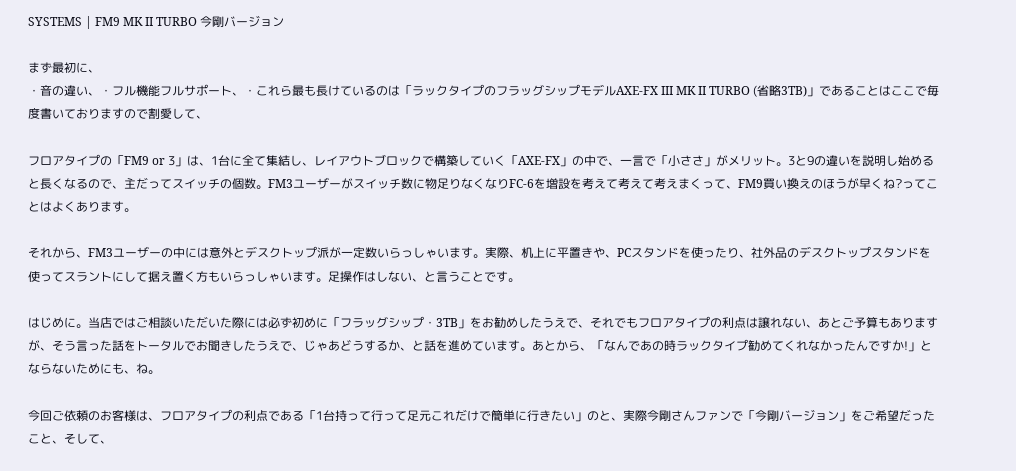SYSTEMS | FM9 MK II TURBO 今剛バージョン

まず最初に、
・音の違い、・フル機能フルサポート、・これら最も長けているのは「ラックタイプのフラッグシップモデルAXE-FX III MK II TURBO (省略3TB)」であることはここで毎度書いておりますので割愛して、

フロアタイプの「FM9 or 3」は、1台に全て集結し、レイアウトブロックで構築していく「AXE-FX」の中で、一言で「小ささ」がメリット。3と9の違いを説明し始めると長くなるので、主だってスイッチの個数。FM3ユーザーがスイッチ数に物足りなくなりFC-6を増設を考えて考えて考えまくって、FM9買い換えのほうが早くね?ってことはよくあります。

それから、FM3ユーザーの中には意外とデスクトップ派が一定数いらっしゃいます。実際、机上に平置きや、PCスタンドを使ったり、社外品のデスクトップスタンドを使ってスラントにして据え置く方もいらっしゃいます。足操作はしない、と言うことです。

はじめに。当店ではご相談いただいた際には必ず初めに「フラッグシップ・3TB」をお勧めしたうえで、それでもフロアタイプの利点は譲れない、あとご予算もありますが、そう言った話をトータルでお聞きしたうえで、じゃあどうするか、と話を進めています。あとから、「なんであの時ラックタイプ勧めてくれなかったんですか!」とならないためにも、ね。

今回ご依頼のお客様は、フロアタイプの利点である「1台持って行って足元これだけで簡単に行きたい」のと、実際今剛さんファンで「今剛バージョン」をご希望だったこと、そして、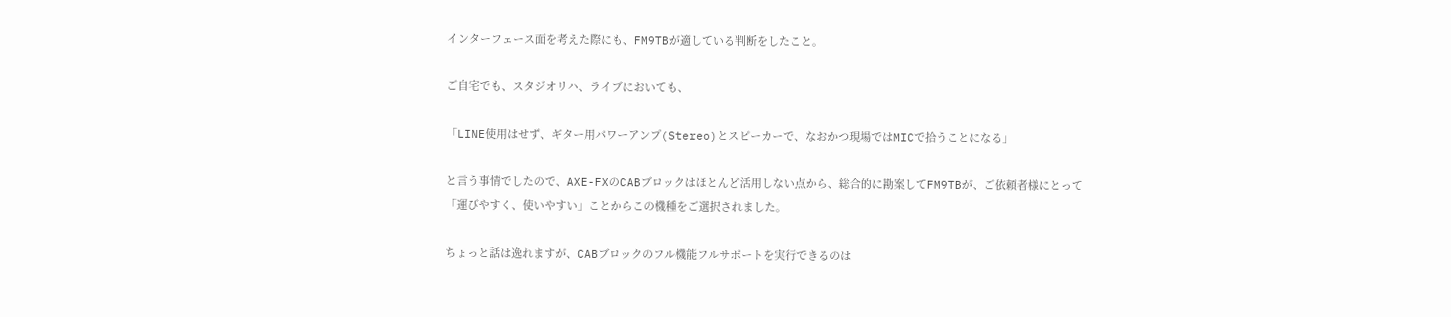インターフェース面を考えた際にも、FM9TBが適している判断をしたこと。

ご自宅でも、スタジオリハ、ライブにおいても、

「LINE使用はせず、ギター用パワーアンプ(Stereo)とスピーカーで、なおかつ現場ではMICで拾うことになる」

と言う事情でしたので、AXE-FXのCABブロックはほとんど活用しない点から、総合的に勘案してFM9TBが、ご依頼者様にとって「運びやすく、使いやすい」ことからこの機種をご選択されました。

ちょっと話は逸れますが、CABブロックのフル機能フルサポートを実行できるのは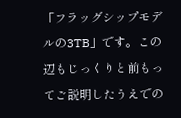「フラッグシップモデルの3TB」です。この辺もじっくりと前もってご説明したうえでの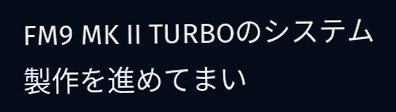FM9 MK II TURBOのシステム製作を進めてまい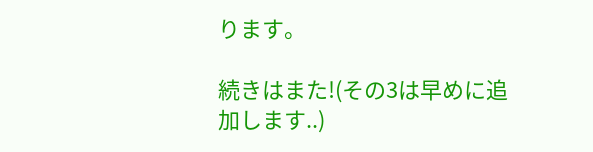ります。

続きはまた!(その3は早めに追加します..)